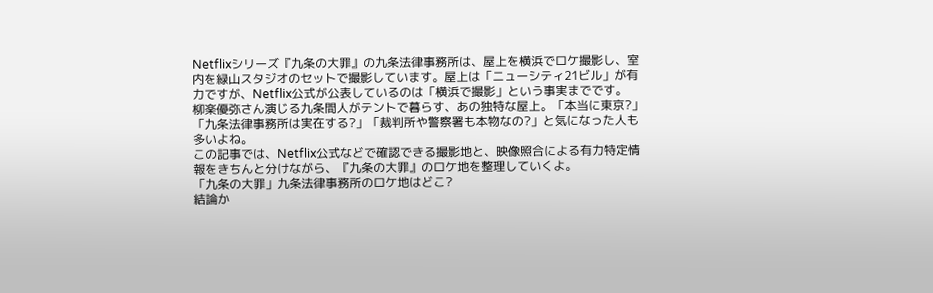Netflixシリーズ『九条の大罪』の九条法律事務所は、屋上を横浜でロケ撮影し、室内を緑山スタジオのセットで撮影しています。屋上は「ニューシティ21ビル」が有力ですが、Netflix公式が公表しているのは「横浜で撮影」という事実までです。
柳楽優弥さん演じる九条間人がテントで暮らす、あの独特な屋上。「本当に東京?」「九条法律事務所は実在する?」「裁判所や警察署も本物なの?」と気になった人も多いよね。
この記事では、Netflix公式などで確認できる撮影地と、映像照合による有力特定情報をきちんと分けながら、『九条の大罪』のロケ地を整理していくよ。
「九条の大罪」九条法律事務所のロケ地はどこ?
結論か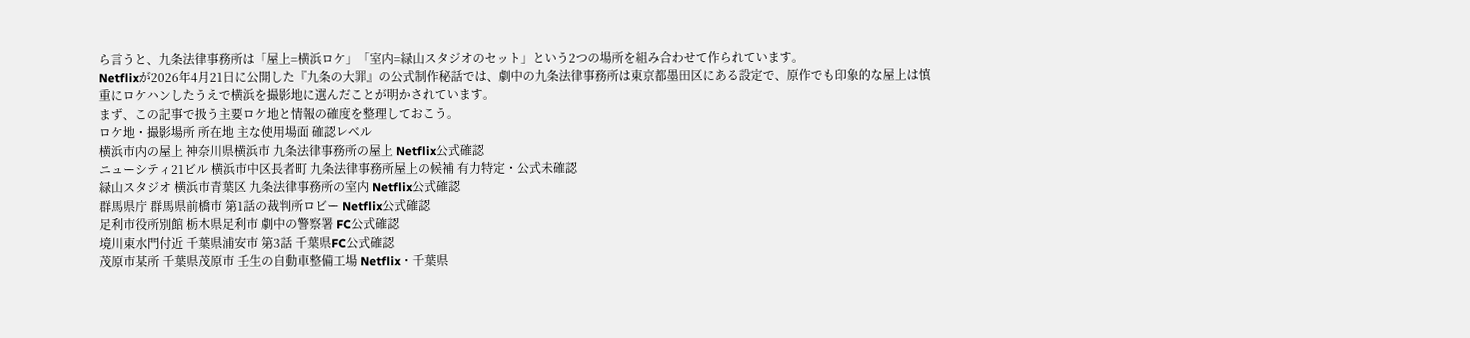ら言うと、九条法律事務所は「屋上=横浜ロケ」「室内=緑山スタジオのセット」という2つの場所を組み合わせて作られています。
Netflixが2026年4月21日に公開した『九条の大罪』の公式制作秘話では、劇中の九条法律事務所は東京都墨田区にある設定で、原作でも印象的な屋上は慎重にロケハンしたうえで横浜を撮影地に選んだことが明かされています。
まず、この記事で扱う主要ロケ地と情報の確度を整理しておこう。
ロケ地・撮影場所 所在地 主な使用場面 確認レベル
横浜市内の屋上 神奈川県横浜市 九条法律事務所の屋上 Netflix公式確認
ニューシティ21ビル 横浜市中区長者町 九条法律事務所屋上の候補 有力特定・公式未確認
緑山スタジオ 横浜市青葉区 九条法律事務所の室内 Netflix公式確認
群馬県庁 群馬県前橋市 第1話の裁判所ロビー Netflix公式確認
足利市役所別館 栃木県足利市 劇中の警察署 FC公式確認
境川東水門付近 千葉県浦安市 第3話 千葉県FC公式確認
茂原市某所 千葉県茂原市 壬生の自動車整備工場 Netflix・千葉県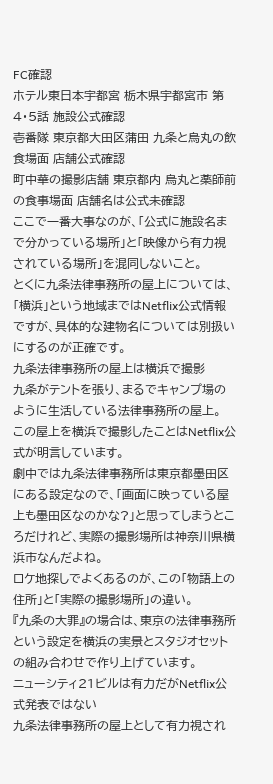FC確認
ホテル東日本宇都宮 栃木県宇都宮市 第4・5話 施設公式確認
壱番隊 東京都大田区蒲田 九条と烏丸の飲食場面 店舗公式確認
町中華の撮影店舗 東京都内 烏丸と薬師前の食事場面 店舗名は公式未確認
ここで一番大事なのが、「公式に施設名まで分かっている場所」と「映像から有力視されている場所」を混同しないこと。
とくに九条法律事務所の屋上については、「横浜」という地域まではNetflix公式情報ですが、具体的な建物名については別扱いにするのが正確です。
九条法律事務所の屋上は横浜で撮影
九条がテントを張り、まるでキャンプ場のように生活している法律事務所の屋上。
この屋上を横浜で撮影したことはNetflix公式が明言しています。
劇中では九条法律事務所は東京都墨田区にある設定なので、「画面に映っている屋上も墨田区なのかな?」と思ってしまうところだけれど、実際の撮影場所は神奈川県横浜市なんだよね。
ロケ地探しでよくあるのが、この「物語上の住所」と「実際の撮影場所」の違い。
『九条の大罪』の場合は、東京の法律事務所という設定を横浜の実景とスタジオセットの組み合わせで作り上げています。
ニューシティ21ビルは有力だがNetflix公式発表ではない
九条法律事務所の屋上として有力視され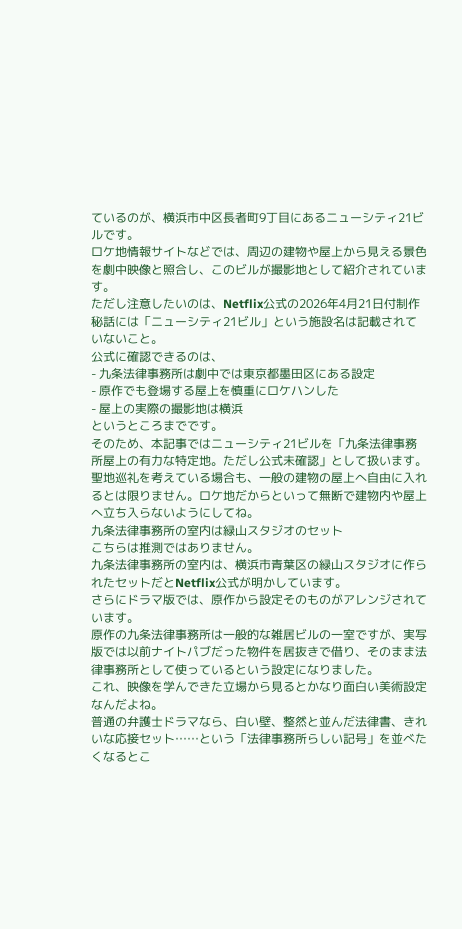ているのが、横浜市中区長者町9丁目にあるニューシティ21ビルです。
ロケ地情報サイトなどでは、周辺の建物や屋上から見える景色を劇中映像と照合し、このビルが撮影地として紹介されています。
ただし注意したいのは、Netflix公式の2026年4月21日付制作秘話には「ニューシティ21ビル」という施設名は記載されていないこと。
公式に確認できるのは、
- 九条法律事務所は劇中では東京都墨田区にある設定
- 原作でも登場する屋上を慎重にロケハンした
- 屋上の実際の撮影地は横浜
というところまでです。
そのため、本記事ではニューシティ21ビルを「九条法律事務所屋上の有力な特定地。ただし公式未確認」として扱います。
聖地巡礼を考えている場合も、一般の建物の屋上へ自由に入れるとは限りません。ロケ地だからといって無断で建物内や屋上へ立ち入らないようにしてね。
九条法律事務所の室内は緑山スタジオのセット
こちらは推測ではありません。
九条法律事務所の室内は、横浜市青葉区の緑山スタジオに作られたセットだとNetflix公式が明かしています。
さらにドラマ版では、原作から設定そのものがアレンジされています。
原作の九条法律事務所は一般的な雑居ビルの一室ですが、実写版では以前ナイトパブだった物件を居抜きで借り、そのまま法律事務所として使っているという設定になりました。
これ、映像を学んできた立場から見るとかなり面白い美術設定なんだよね。
普通の弁護士ドラマなら、白い壁、整然と並んだ法律書、きれいな応接セット……という「法律事務所らしい記号」を並べたくなるとこ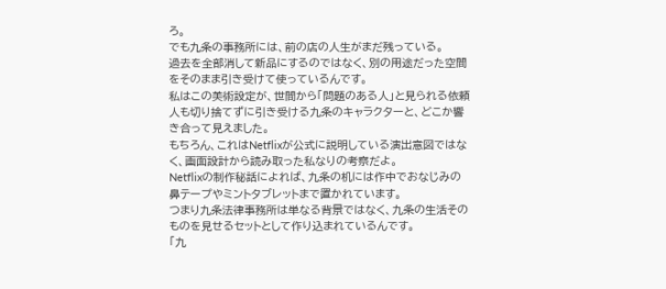ろ。
でも九条の事務所には、前の店の人生がまだ残っている。
過去を全部消して新品にするのではなく、別の用途だった空間をそのまま引き受けて使っているんです。
私はこの美術設定が、世間から「問題のある人」と見られる依頼人も切り捨てずに引き受ける九条のキャラクターと、どこか響き合って見えました。
もちろん、これはNetflixが公式に説明している演出意図ではなく、画面設計から読み取った私なりの考察だよ。
Netflixの制作秘話によれば、九条の机には作中でおなじみの鼻テープやミントタブレットまで置かれています。
つまり九条法律事務所は単なる背景ではなく、九条の生活そのものを見せるセットとして作り込まれているんです。
「九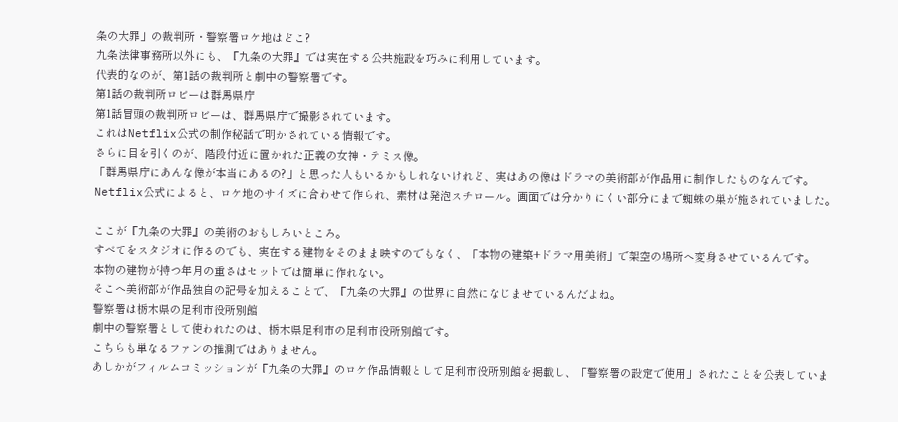条の大罪」の裁判所・警察署ロケ地はどこ?
九条法律事務所以外にも、『九条の大罪』では実在する公共施設を巧みに利用しています。
代表的なのが、第1話の裁判所と劇中の警察署です。
第1話の裁判所ロビーは群馬県庁
第1話冒頭の裁判所ロビーは、群馬県庁で撮影されています。
これはNetflix公式の制作秘話で明かされている情報です。
さらに目を引くのが、階段付近に置かれた正義の女神・テミス像。
「群馬県庁にあんな像が本当にあるの?」と思った人もいるかもしれないけれど、実はあの像はドラマの美術部が作品用に制作したものなんです。
Netflix公式によると、ロケ地のサイズに合わせて作られ、素材は発泡スチロール。画面では分かりにくい部分にまで蜘蛛の巣が施されていました。

ここが『九条の大罪』の美術のおもしろいところ。
すべてをスタジオに作るのでも、実在する建物をそのまま映すのでもなく、「本物の建築+ドラマ用美術」で架空の場所へ変身させているんです。
本物の建物が持つ年月の重さはセットでは簡単に作れない。
そこへ美術部が作品独自の記号を加えることで、『九条の大罪』の世界に自然になじませているんだよね。
警察署は栃木県の足利市役所別館
劇中の警察署として使われたのは、栃木県足利市の足利市役所別館です。
こちらも単なるファンの推測ではありません。
あしかがフィルムコミッションが『九条の大罪』のロケ作品情報として足利市役所別館を掲載し、「警察署の設定で使用」されたことを公表していま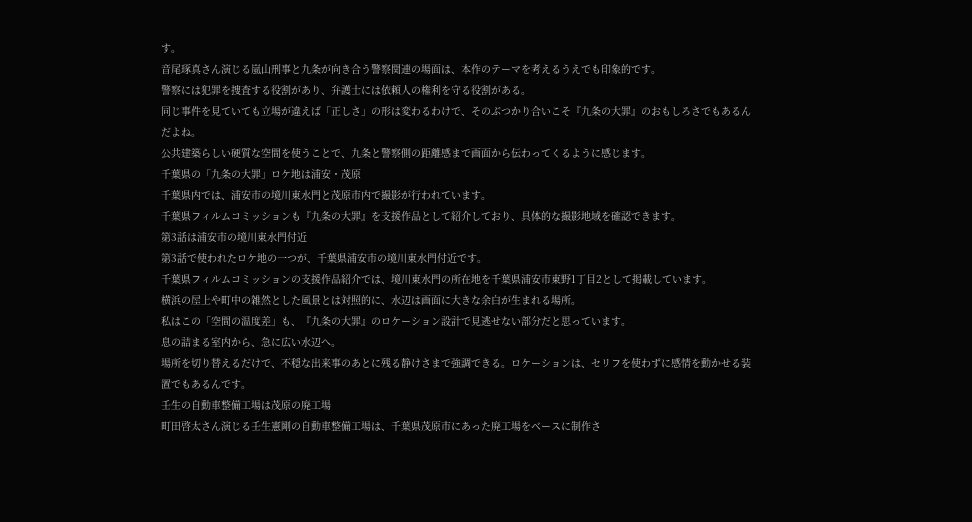す。
音尾琢真さん演じる嵐山刑事と九条が向き合う警察関連の場面は、本作のテーマを考えるうえでも印象的です。
警察には犯罪を捜査する役割があり、弁護士には依頼人の権利を守る役割がある。
同じ事件を見ていても立場が違えば「正しさ」の形は変わるわけで、そのぶつかり合いこそ『九条の大罪』のおもしろさでもあるんだよね。
公共建築らしい硬質な空間を使うことで、九条と警察側の距離感まで画面から伝わってくるように感じます。
千葉県の「九条の大罪」ロケ地は浦安・茂原
千葉県内では、浦安市の境川東水門と茂原市内で撮影が行われています。
千葉県フィルムコミッションも『九条の大罪』を支援作品として紹介しており、具体的な撮影地域を確認できます。
第3話は浦安市の境川東水門付近
第3話で使われたロケ地の一つが、千葉県浦安市の境川東水門付近です。
千葉県フィルムコミッションの支援作品紹介では、境川東水門の所在地を千葉県浦安市東野1丁目2として掲載しています。
横浜の屋上や町中の雑然とした風景とは対照的に、水辺は画面に大きな余白が生まれる場所。
私はこの「空間の温度差」も、『九条の大罪』のロケーション設計で見逃せない部分だと思っています。
息の詰まる室内から、急に広い水辺へ。
場所を切り替えるだけで、不穏な出来事のあとに残る静けさまで強調できる。ロケーションは、セリフを使わずに感情を動かせる装置でもあるんです。
壬生の自動車整備工場は茂原の廃工場
町田啓太さん演じる壬生憲剛の自動車整備工場は、千葉県茂原市にあった廃工場をベースに制作さ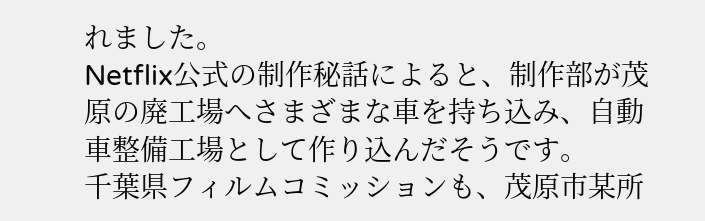れました。
Netflix公式の制作秘話によると、制作部が茂原の廃工場へさまざまな車を持ち込み、自動車整備工場として作り込んだそうです。
千葉県フィルムコミッションも、茂原市某所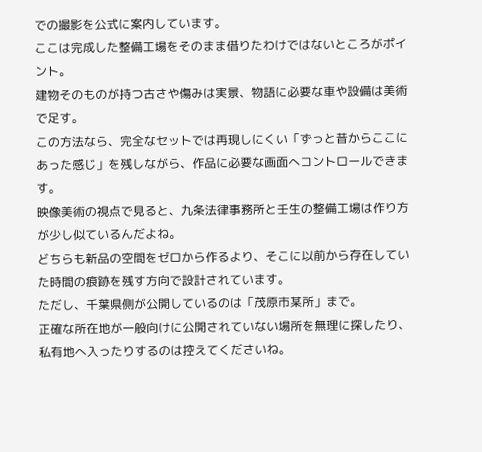での撮影を公式に案内しています。
ここは完成した整備工場をそのまま借りたわけではないところがポイント。
建物そのものが持つ古さや傷みは実景、物語に必要な車や設備は美術で足す。
この方法なら、完全なセットでは再現しにくい「ずっと昔からここにあった感じ」を残しながら、作品に必要な画面へコントロールできます。
映像美術の視点で見ると、九条法律事務所と壬生の整備工場は作り方が少し似ているんだよね。
どちらも新品の空間をゼロから作るより、そこに以前から存在していた時間の痕跡を残す方向で設計されています。
ただし、千葉県側が公開しているのは「茂原市某所」まで。
正確な所在地が一般向けに公開されていない場所を無理に探したり、私有地へ入ったりするのは控えてくださいね。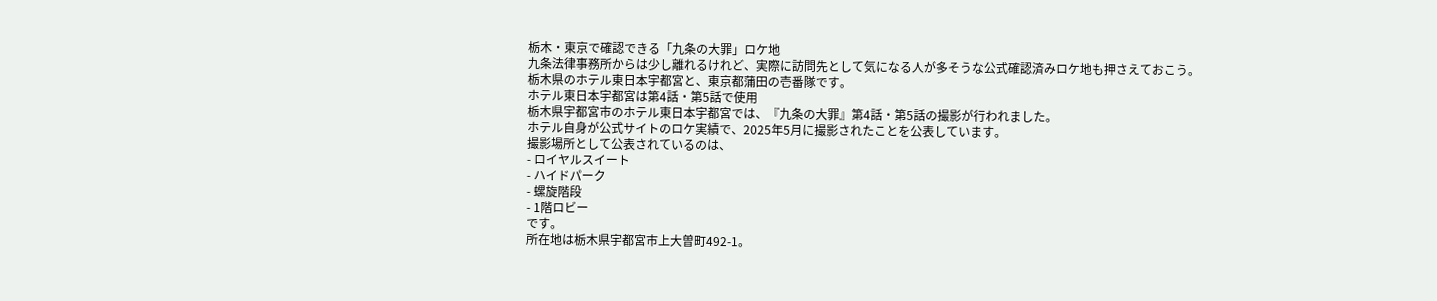栃木・東京で確認できる「九条の大罪」ロケ地
九条法律事務所からは少し離れるけれど、実際に訪問先として気になる人が多そうな公式確認済みロケ地も押さえておこう。
栃木県のホテル東日本宇都宮と、東京都蒲田の壱番隊です。
ホテル東日本宇都宮は第4話・第5話で使用
栃木県宇都宮市のホテル東日本宇都宮では、『九条の大罪』第4話・第5話の撮影が行われました。
ホテル自身が公式サイトのロケ実績で、2025年5月に撮影されたことを公表しています。
撮影場所として公表されているのは、
- ロイヤルスイート
- ハイドパーク
- 螺旋階段
- 1階ロビー
です。
所在地は栃木県宇都宮市上大曽町492-1。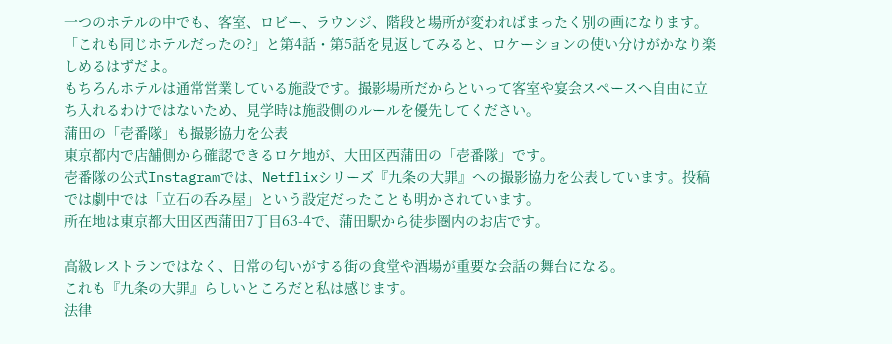一つのホテルの中でも、客室、ロビー、ラウンジ、階段と場所が変わればまったく別の画になります。
「これも同じホテルだったの?」と第4話・第5話を見返してみると、ロケーションの使い分けがかなり楽しめるはずだよ。
もちろんホテルは通常営業している施設です。撮影場所だからといって客室や宴会スペースへ自由に立ち入れるわけではないため、見学時は施設側のルールを優先してください。
蒲田の「壱番隊」も撮影協力を公表
東京都内で店舗側から確認できるロケ地が、大田区西蒲田の「壱番隊」です。
壱番隊の公式Instagramでは、Netflixシリーズ『九条の大罪』への撮影協力を公表しています。投稿では劇中では「立石の呑み屋」という設定だったことも明かされています。
所在地は東京都大田区西蒲田7丁目63-4で、蒲田駅から徒歩圏内のお店です。

高級レストランではなく、日常の匂いがする街の食堂や酒場が重要な会話の舞台になる。
これも『九条の大罪』らしいところだと私は感じます。
法律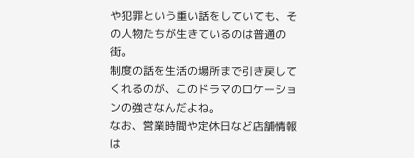や犯罪という重い話をしていても、その人物たちが生きているのは普通の街。
制度の話を生活の場所まで引き戻してくれるのが、このドラマのロケーションの強さなんだよね。
なお、営業時間や定休日など店舗情報は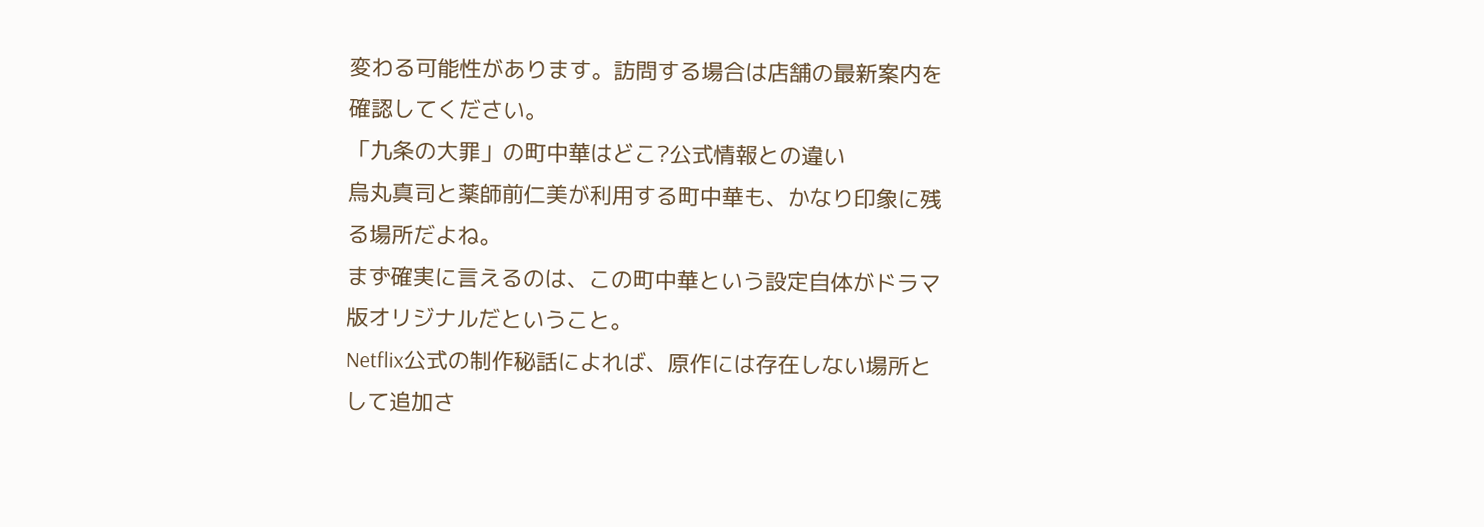変わる可能性があります。訪問する場合は店舗の最新案内を確認してください。
「九条の大罪」の町中華はどこ?公式情報との違い
烏丸真司と薬師前仁美が利用する町中華も、かなり印象に残る場所だよね。
まず確実に言えるのは、この町中華という設定自体がドラマ版オリジナルだということ。
Netflix公式の制作秘話によれば、原作には存在しない場所として追加さ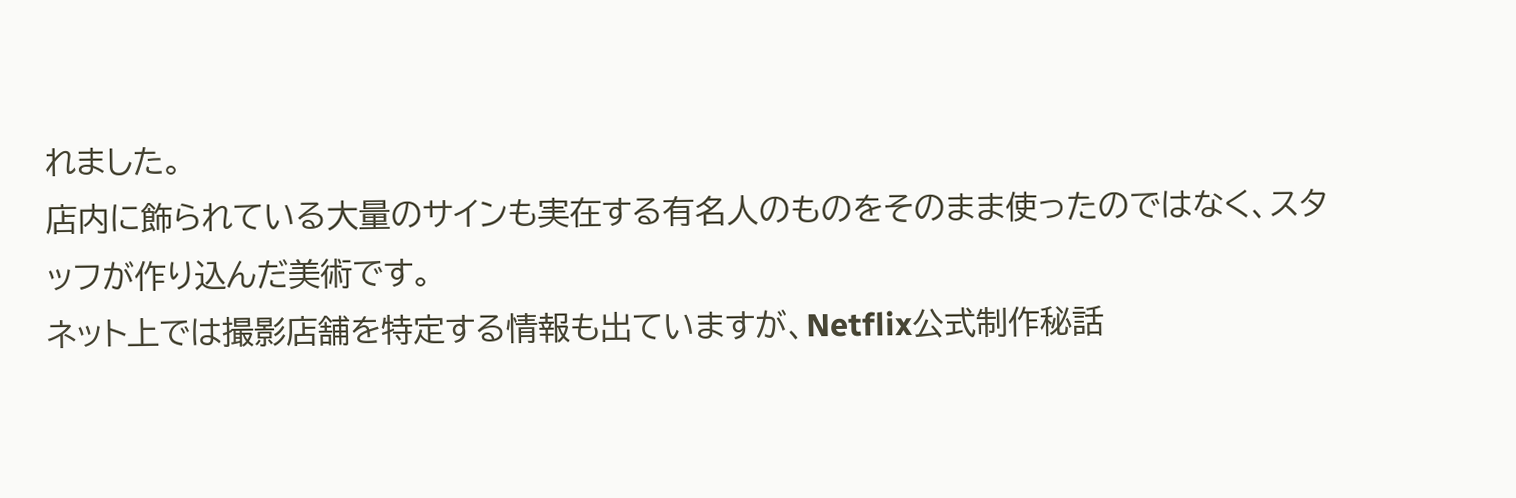れました。
店内に飾られている大量のサインも実在する有名人のものをそのまま使ったのではなく、スタッフが作り込んだ美術です。
ネット上では撮影店舗を特定する情報も出ていますが、Netflix公式制作秘話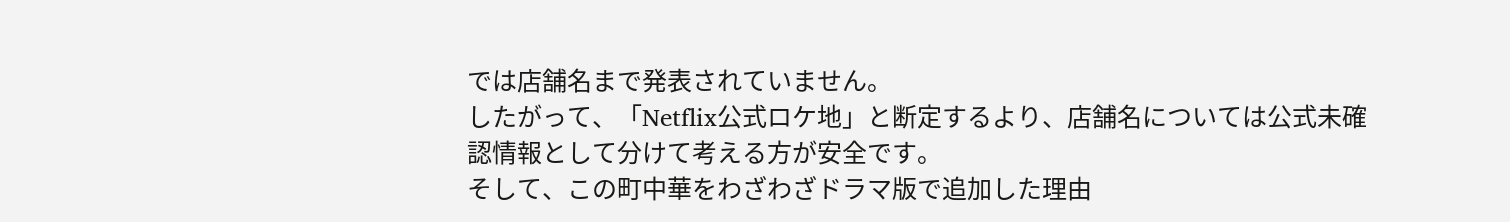では店舗名まで発表されていません。
したがって、「Netflix公式ロケ地」と断定するより、店舗名については公式未確認情報として分けて考える方が安全です。
そして、この町中華をわざわざドラマ版で追加した理由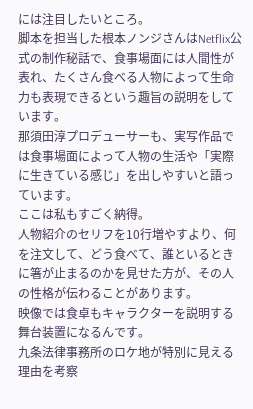には注目したいところ。
脚本を担当した根本ノンジさんはNetflix公式の制作秘話で、食事場面には人間性が表れ、たくさん食べる人物によって生命力も表現できるという趣旨の説明をしています。
那須田淳プロデューサーも、実写作品では食事場面によって人物の生活や「実際に生きている感じ」を出しやすいと語っています。
ここは私もすごく納得。
人物紹介のセリフを10行増やすより、何を注文して、どう食べて、誰といるときに箸が止まるのかを見せた方が、その人の性格が伝わることがあります。
映像では食卓もキャラクターを説明する舞台装置になるんです。
九条法律事務所のロケ地が特別に見える理由を考察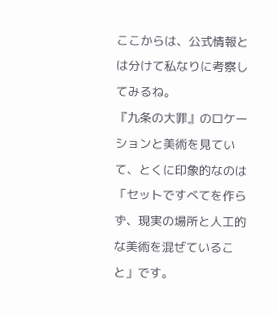ここからは、公式情報とは分けて私なりに考察してみるね。
『九条の大罪』のロケーションと美術を見ていて、とくに印象的なのは「セットですべてを作らず、現実の場所と人工的な美術を混ぜていること」です。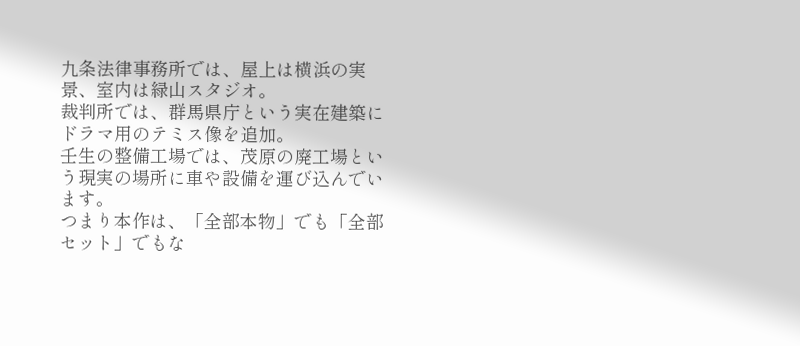九条法律事務所では、屋上は横浜の実景、室内は緑山スタジオ。
裁判所では、群馬県庁という実在建築にドラマ用のテミス像を追加。
壬生の整備工場では、茂原の廃工場という現実の場所に車や設備を運び込んでいます。
つまり本作は、「全部本物」でも「全部セット」でもな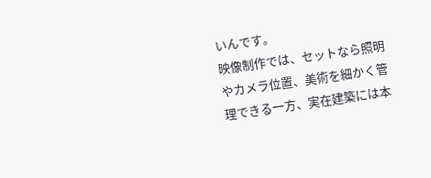いんです。
映像制作では、セットなら照明やカメラ位置、美術を細かく管理できる一方、実在建築には本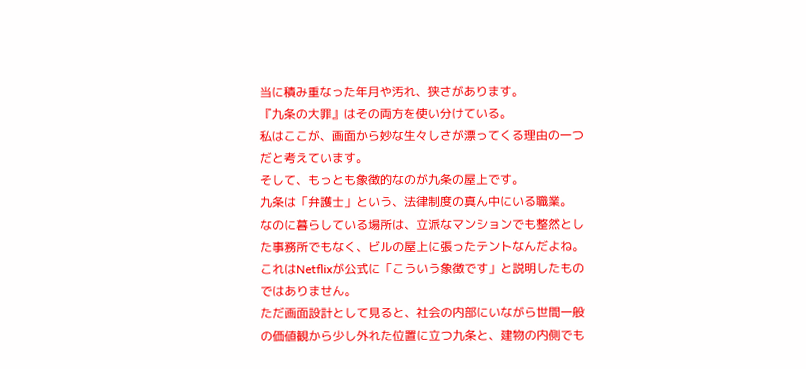当に積み重なった年月や汚れ、狭さがあります。
『九条の大罪』はその両方を使い分けている。
私はここが、画面から妙な生々しさが漂ってくる理由の一つだと考えています。
そして、もっとも象徴的なのが九条の屋上です。
九条は「弁護士」という、法律制度の真ん中にいる職業。
なのに暮らしている場所は、立派なマンションでも整然とした事務所でもなく、ビルの屋上に張ったテントなんだよね。
これはNetflixが公式に「こういう象徴です」と説明したものではありません。
ただ画面設計として見ると、社会の内部にいながら世間一般の価値観から少し外れた位置に立つ九条と、建物の内側でも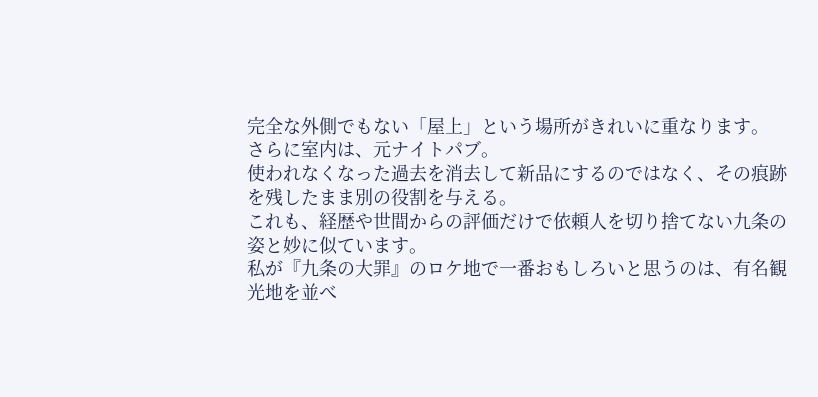完全な外側でもない「屋上」という場所がきれいに重なります。
さらに室内は、元ナイトパブ。
使われなくなった過去を消去して新品にするのではなく、その痕跡を残したまま別の役割を与える。
これも、経歴や世間からの評価だけで依頼人を切り捨てない九条の姿と妙に似ています。
私が『九条の大罪』のロケ地で一番おもしろいと思うのは、有名観光地を並べ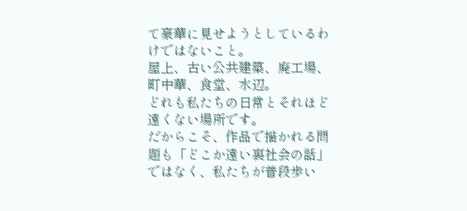て豪華に見せようとしているわけではないこと。
屋上、古い公共建築、廃工場、町中華、食堂、水辺。
どれも私たちの日常とそれほど遠くない場所です。
だからこそ、作品で描かれる問題も「どこか遠い裏社会の話」ではなく、私たちが普段歩い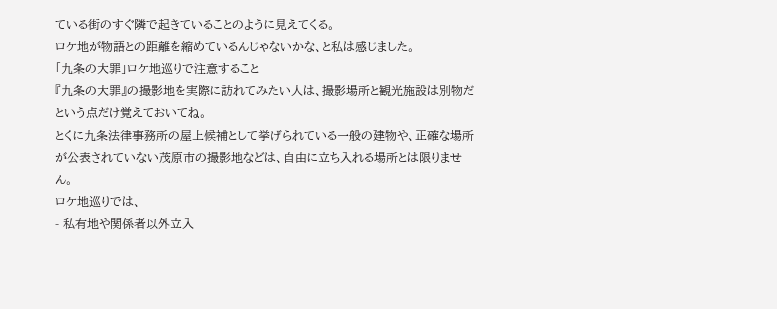ている街のすぐ隣で起きていることのように見えてくる。
ロケ地が物語との距離を縮めているんじゃないかな、と私は感じました。
「九条の大罪」ロケ地巡りで注意すること
『九条の大罪』の撮影地を実際に訪れてみたい人は、撮影場所と観光施設は別物だという点だけ覚えておいてね。
とくに九条法律事務所の屋上候補として挙げられている一般の建物や、正確な場所が公表されていない茂原市の撮影地などは、自由に立ち入れる場所とは限りません。
ロケ地巡りでは、
- 私有地や関係者以外立入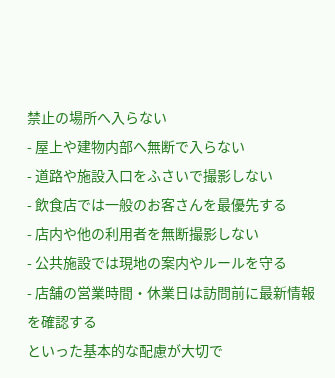禁止の場所へ入らない
- 屋上や建物内部へ無断で入らない
- 道路や施設入口をふさいで撮影しない
- 飲食店では一般のお客さんを最優先する
- 店内や他の利用者を無断撮影しない
- 公共施設では現地の案内やルールを守る
- 店舗の営業時間・休業日は訪問前に最新情報を確認する
といった基本的な配慮が大切で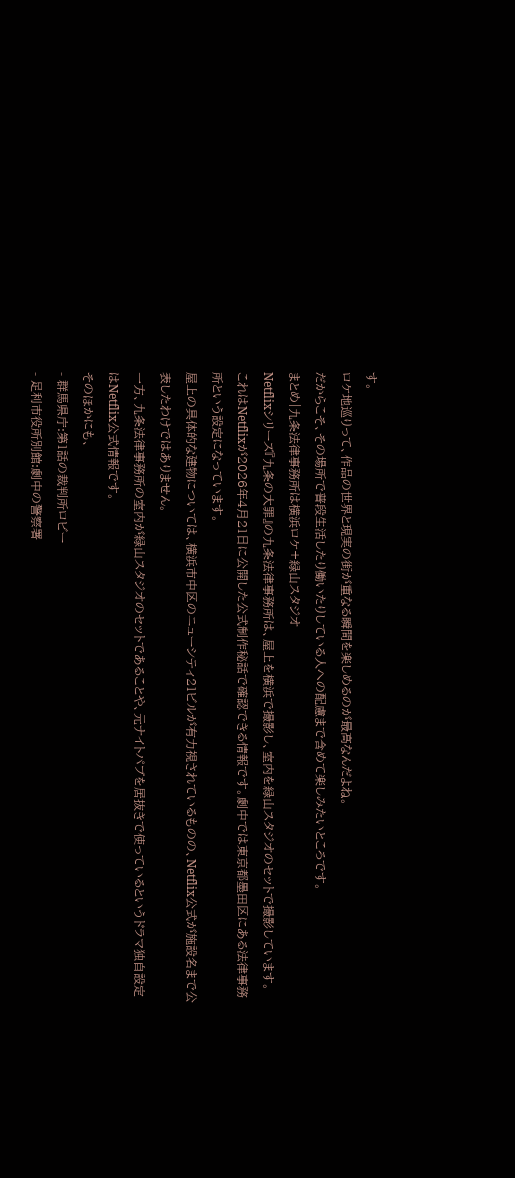す。
ロケ地巡りって、作品の世界と現実の街が重なる瞬間を楽しめるのが最高なんだよね。
だからこそ、その場所で普段生活したり働いたりしている人への配慮まで含めて楽しみたいところです。
まとめ|九条法律事務所は横浜ロケ+緑山スタジオ
Netflixシリーズ『九条の大罪』の九条法律事務所は、屋上を横浜で撮影し、室内を緑山スタジオのセットで撮影しています。
これはNetflixが2026年4月21日に公開した公式制作秘話で確認できる情報です。劇中では東京都墨田区にある法律事務所という設定になっています。
屋上の具体的な建物については、横浜市中区のニューシティ21ビルが有力視されているものの、Netflix公式が施設名まで公表したわけではありません。
一方、九条法律事務所の室内が緑山スタジオのセットであることや、元ナイトパブを居抜きで使っているというドラマ独自設定はNetflix公式情報です。
そのほかにも、
- 群馬県庁:第1話の裁判所ロビー
- 足利市役所別館:劇中の警察署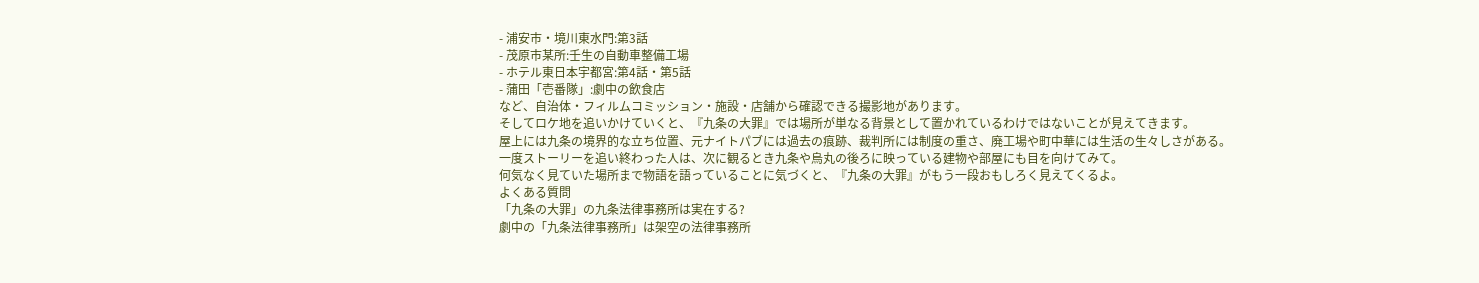- 浦安市・境川東水門:第3話
- 茂原市某所:壬生の自動車整備工場
- ホテル東日本宇都宮:第4話・第5話
- 蒲田「壱番隊」:劇中の飲食店
など、自治体・フィルムコミッション・施設・店舗から確認できる撮影地があります。
そしてロケ地を追いかけていくと、『九条の大罪』では場所が単なる背景として置かれているわけではないことが見えてきます。
屋上には九条の境界的な立ち位置、元ナイトパブには過去の痕跡、裁判所には制度の重さ、廃工場や町中華には生活の生々しさがある。
一度ストーリーを追い終わった人は、次に観るとき九条や烏丸の後ろに映っている建物や部屋にも目を向けてみて。
何気なく見ていた場所まで物語を語っていることに気づくと、『九条の大罪』がもう一段おもしろく見えてくるよ。
よくある質問
「九条の大罪」の九条法律事務所は実在する?
劇中の「九条法律事務所」は架空の法律事務所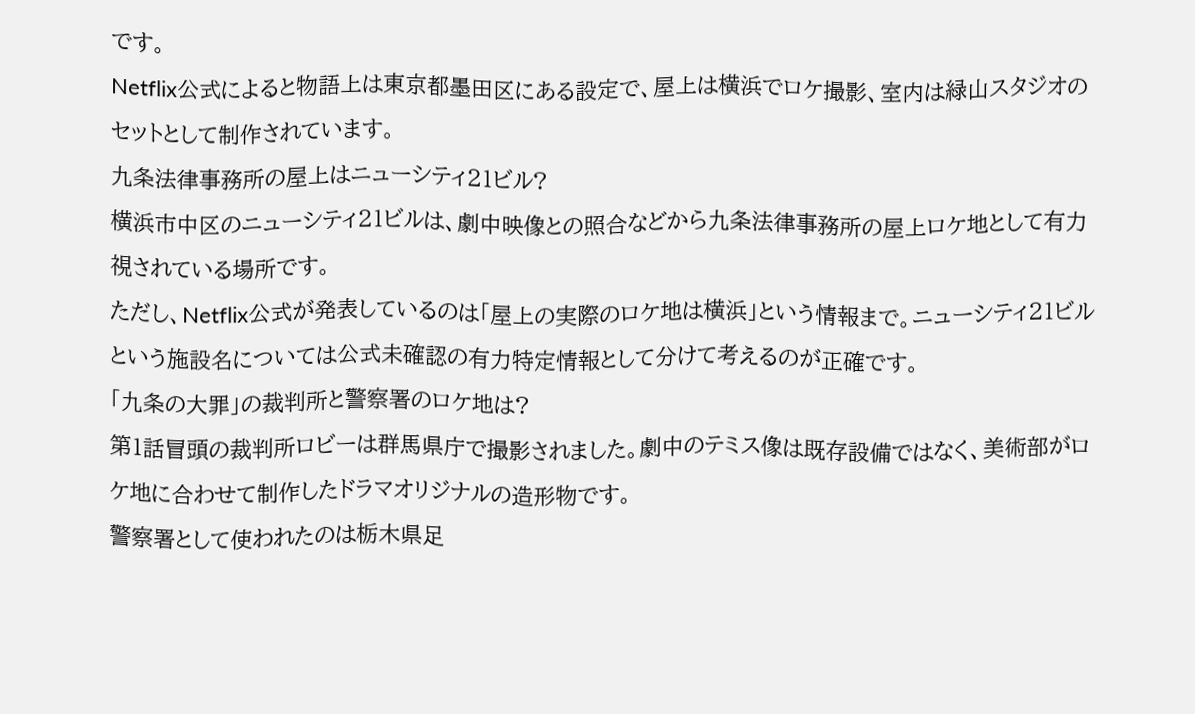です。
Netflix公式によると物語上は東京都墨田区にある設定で、屋上は横浜でロケ撮影、室内は緑山スタジオのセットとして制作されています。
九条法律事務所の屋上はニューシティ21ビル?
横浜市中区のニューシティ21ビルは、劇中映像との照合などから九条法律事務所の屋上ロケ地として有力視されている場所です。
ただし、Netflix公式が発表しているのは「屋上の実際のロケ地は横浜」という情報まで。ニューシティ21ビルという施設名については公式未確認の有力特定情報として分けて考えるのが正確です。
「九条の大罪」の裁判所と警察署のロケ地は?
第1話冒頭の裁判所ロビーは群馬県庁で撮影されました。劇中のテミス像は既存設備ではなく、美術部がロケ地に合わせて制作したドラマオリジナルの造形物です。
警察署として使われたのは栃木県足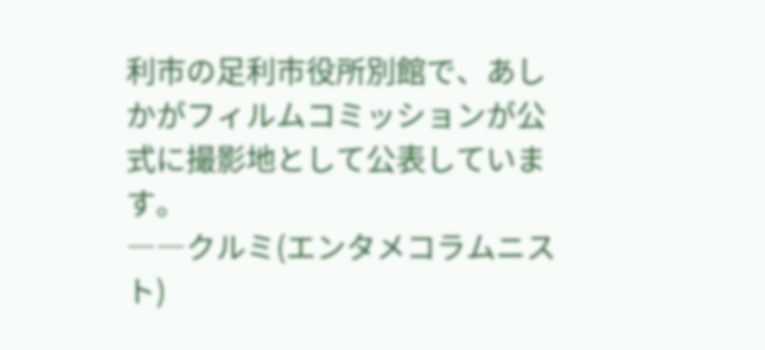利市の足利市役所別館で、あしかがフィルムコミッションが公式に撮影地として公表しています。
――クルミ(エンタメコラムニスト)